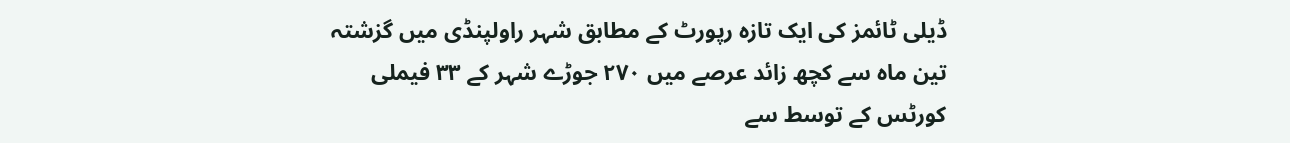ڈیلی ٹائمز کی ایک تازہ رپورٹ کے مطابق شہر راولپنڈی میں گزشتہ تین ماہ سے کچھ زائد عرصے میں ۲۷۰ جوڑے شہر کے ۳۳ فیملی کورٹس کے توسط سے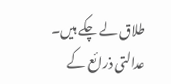طلاق لے چکے ہیں۔ عدالتی ذرائع کے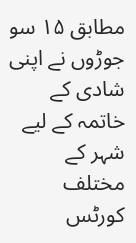مطابق ۱۵ سو جوڑوں نے اپنی شادی کے خاتمہ کے لیے شہر کے مختلف کورٹس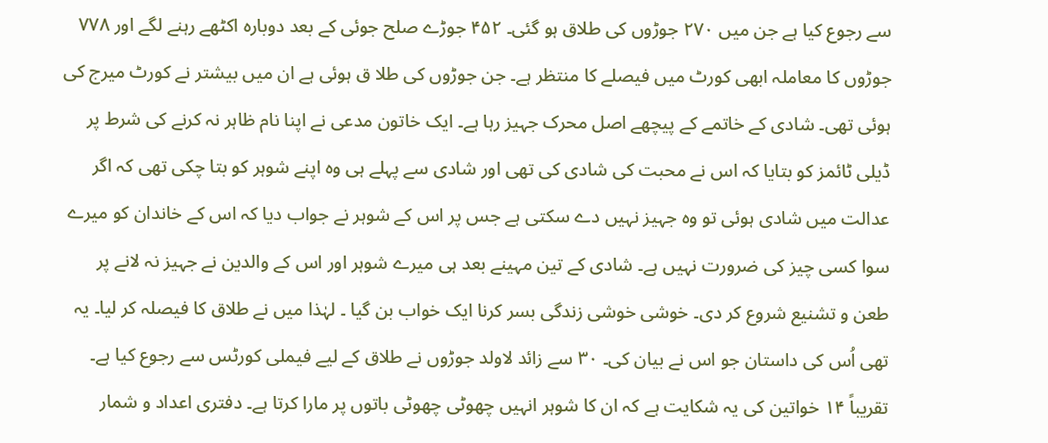سے رجوع کیا ہے جن میں ۲۷۰ جوڑوں کی طلاق ہو گئی۔ ۴۵۲ جوڑے صلح جوئی کے بعد دوبارہ اکٹھے رہنے لگے اور ۷۷۸ جوڑوں کا معاملہ ابھی کورٹ میں فیصلے کا منتظر ہے۔ جن جوڑوں کی طلا ق ہوئی ہے ان میں بیشتر نے کورٹ میرج کی ہوئی تھی۔ شادی کے خاتمے کے پیچھے اصل محرک جہیز رہا ہے۔ ایک خاتون مدعی نے اپنا نام ظاہر نہ کرنے کی شرط پر ڈیلی ٹائمز کو بتایا کہ اس نے محبت کی شادی کی تھی اور شادی سے پہلے ہی وہ اپنے شوہر کو بتا چکی تھی کہ اگر عدالت میں شادی ہوئی تو وہ جہیز نہیں دے سکتی ہے جس پر اس کے شوہر نے جواب دیا کہ اس کے خاندان کو میرے سوا کسی چیز کی ضرورت نہیں ہے۔ شادی کے تین مہینے بعد ہی میرے شوہر اور اس کے والدین نے جہیز نہ لانے پر طعن و تشنیع شروع کر دی۔ خوشی خوشی زندگی بسر کرنا ایک خواب بن گیا ۔ لہٰذا میں نے طلاق کا فیصلہ کر لیا۔ یہ تھی اُس کی داستان جو اس نے بیان کی۔ ۳۰ سے زائد لاولد جوڑوں نے طلاق کے لیے فیملی کورٹس سے رجوع کیا ہے۔ تقریباً ۱۴ خواتین کی یہ شکایت ہے کہ ان کا شوہر انہیں چھوٹی چھوٹی باتوں پر مارا کرتا ہے۔ دفتری اعداد و شمار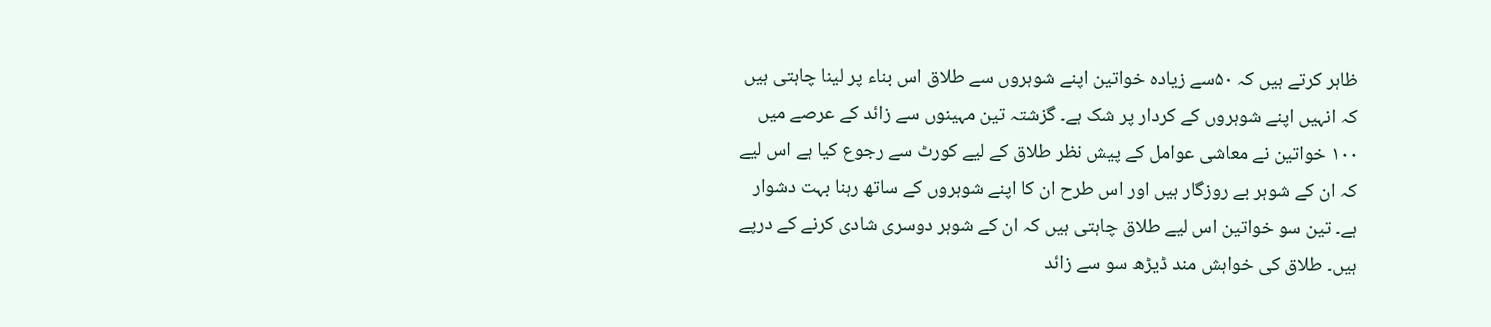ظاہر کرتے ہیں کہ ۵۰سے زیادہ خواتین اپنے شوہروں سے طلاق اس بناء پر لینا چاہتی ہیں کہ انہیں اپنے شوہروں کے کردار پر شک ہے۔ گزشتہ تین مہینوں سے زائد کے عرصے میں ۱۰۰ خواتین نے معاشی عوامل کے پیش نظر طلاق کے لیے کورٹ سے رجوع کیا ہے اس لیے کہ ان کے شوہر بے روزگار ہیں اور اس طرح ان کا اپنے شوہروں کے ساتھ رہنا بہت دشوار ہے۔ تین سو خواتین اس لیے طلاق چاہتی ہیں کہ ان کے شوہر دوسری شادی کرنے کے درپے ہیں۔ طلاق کی خواہش مند ڈیڑھ سو سے زائد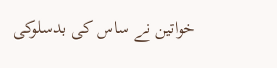خواتین نے ساس کی بدسلوکی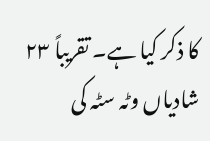کا ذکر کیا ہے۔ تقریباً ۲۳ شادیاں وٹہ سٹہ کی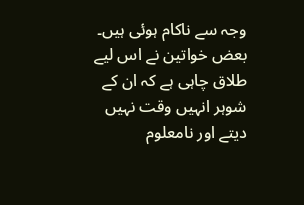وجہ سے ناکام ہوئی ہیں۔ بعض خواتین نے اس لیے طلاق چاہی ہے کہ ان کے شوہر انہیں وقت نہیں دیتے اور نامعلوم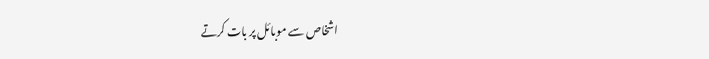اشخاص سے موبائل پر بات کرتے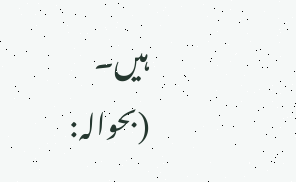ہیں۔
(بحوالہ: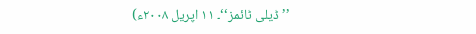’’ڈیلی ٹائمز‘‘۔ ۱۱ اپریل ۲۰۰۸ء)